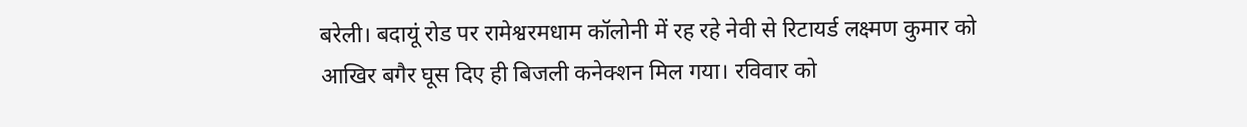बरेली। बदायूं रोड पर रामेश्वरमधाम कॉलोनी में रह रहे नेवी से रिटायर्ड लक्ष्मण कुमार को आखिर बगैर घूस दिए ही बिजली कनेक्शन मिल गया। रविवार को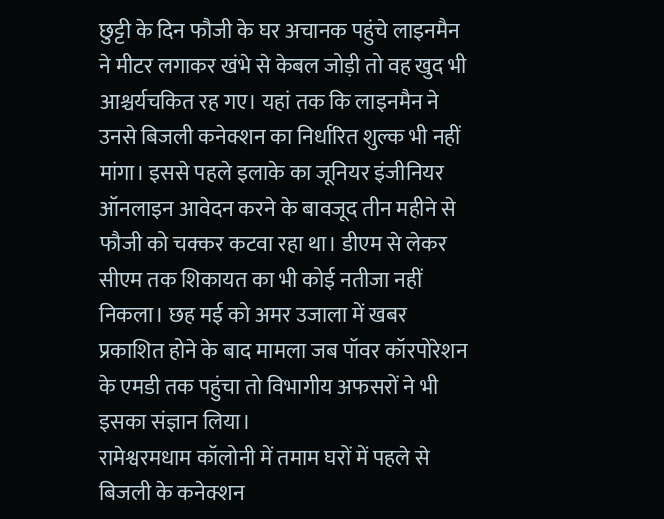छुट्टी के दिन फौजी के घर अचानक पहुंचे लाइनमैन ने मीटर लगाकर खंभे से केबल जोड़ी तो वह खुद भी आश्चर्यचकित रह गए। यहां तक कि लाइनमैन ने उनसे बिजली कनेक्शन का निर्धारित शुल्क भी नहीं मांगा। इससे पहले इलाके का जूनियर इंजीनियर ऑनलाइन आवेदन करने के बावजूद तीन महीने से फौजी को चक्कर कटवा रहा था। डीएम से लेकर सीएम तक शिकायत का भी कोई नतीजा नहीं निकला। छह मई को अमर उजाला में खबर प्रकाशित होने के बाद मामला जब पॉवर कॉरपोरेशन के एमडी तक पहुंचा तो विभागीय अफसरों ने भी इसका संज्ञान लिया।
रामेश्वरमधाम कॉलोनी में तमाम घरों में पहले से बिजली के कनेक्शन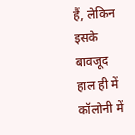हैं, लेकिन इसके बावजूद हाल ही में कॉलोनी में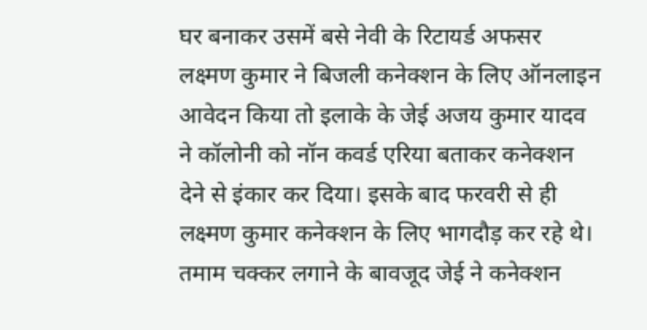घर बनाकर उसमें बसे नेवी के रिटायर्ड अफसर लक्ष्मण कुमार ने बिजली कनेक्शन के लिए ऑनलाइन आवेदन किया तो इलाके के जेई अजय कुमार यादव ने कॉलोनी को नॉन कवर्ड एरिया बताकर कनेक्शन देने से इंकार कर दिया। इसके बाद फरवरी से ही लक्ष्मण कुमार कनेक्शन के लिए भागदौड़ कर रहे थे। तमाम चक्कर लगाने के बावजूद जेई ने कनेक्शन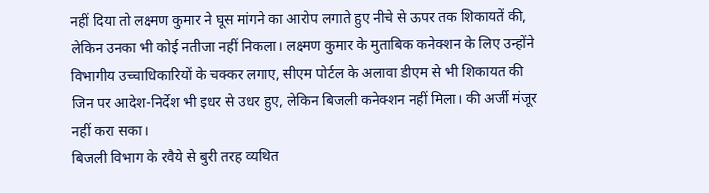नहीं दिया तो लक्ष्मण कुमार ने घूस मांगने का आरोप लगाते हुए नीचे से ऊपर तक शिकायतें की, लेकिन उनका भी कोई नतीजा नहीं निकला। लक्ष्मण कुमार के मुताबिक कनेक्शन के लिए उन्होंने विभागीय उच्चाधिकारियों के चक्कर लगाए, सीएम पोर्टल के अलावा डीएम से भी शिकायत की जिन पर आदेश-निर्देश भी इधर से उधर हुए, लेकिन बिजली कनेक्शन नहीं मिला। की अर्जी मंजूर नहीं करा सका।
बिजली विभाग के रवैये से बुरी तरह व्यथित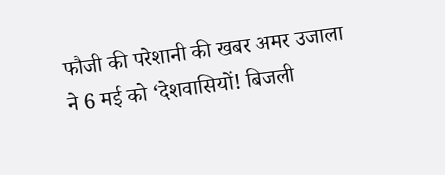फौजी की परेशानी की खबर अमर उजाला ने 6 मई को ‘देशवासियों! बिजली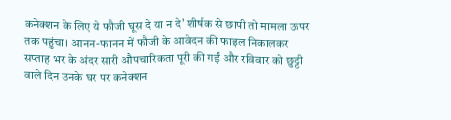कनेक्शन के लिए ये फौजी घूस दे या न दे’ शीर्षक से छापी तो मामला ऊपर तक पहुंचा। आनन-फानन में फौजी के आवेदन की फाइल निकालकर सप्ताह भर के अंदर सारी औपचारिकता पूरी की गईं और रविवार को छुट्टी वाले दिन उनके घर पर कनेक्शन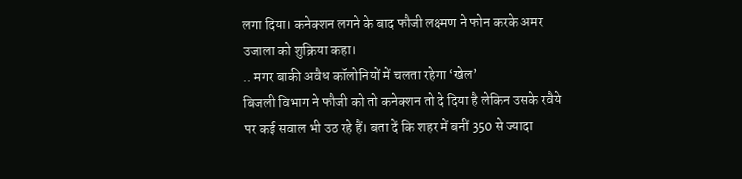लगा दिया। कनेक्शन लगने के बाद फौजी लक्ष्मण ने फोन करके अमर उजाला को शुक्रिया कहा।
.. मगर बाकी अवैध कॉलोनियों में चलता रहेगा ‘खेल’
बिजली विभाग ने फौजी को तो कनेक्शन तो दे दिया है लेकिन उसके रवैये पर कई सवाल भी उठ रहे हैं। बता दें कि शहर में बनीं 350 से ज्यादा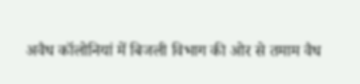अवैध कॉलोनियां में बिजली विभाग की ओर से तमाम वैध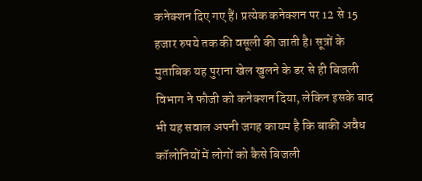कनेक्शन दिए गए हैं। प्रत्येक कनेक्शन पर 12 से 15 हजार रुपये तक की वसूली की जाती है। सूत्रों के मुताबिक यह पुराना खेल खुलने के डर से ही बिजली विभाग ने फौजी को कनेक्शन दिया, लेकिन इसके बाद भी यह सवाल अपनी जगह कायम है कि बाकी अवैध कॉलोनियों में लोगों को कैसे बिजली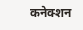कनेक्शन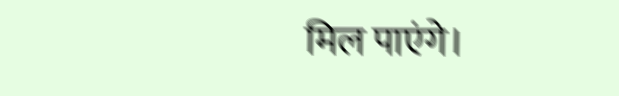मिल पाएंगे।